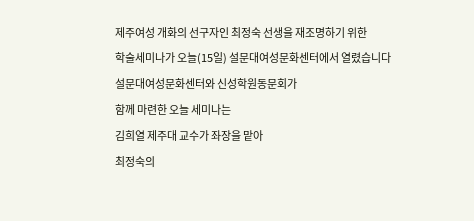제주여성 개화의 선구자인 최정숙 선생을 재조명하기 위한
학술세미나가 오늘(15일) 설문대여성문화센터에서 열렸습니다
설문대여성문화센터와 신성학원동문회가
함께 마련한 오늘 세미나는
김희열 제주대 교수가 좌장을 맡아
최정숙의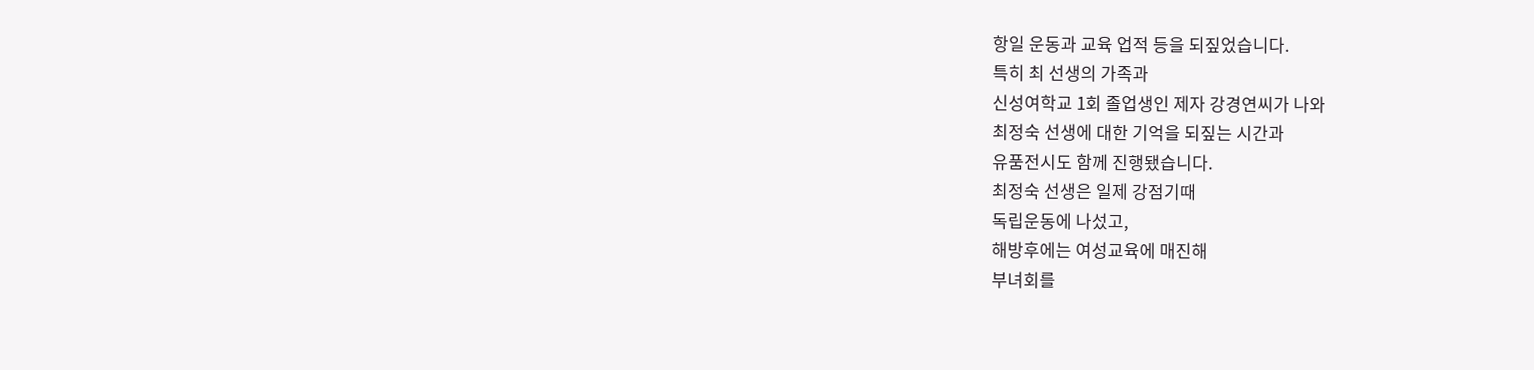항일 운동과 교육 업적 등을 되짚었습니다.
특히 최 선생의 가족과
신성여학교 1회 졸업생인 제자 강경연씨가 나와
최정숙 선생에 대한 기억을 되짚는 시간과
유품전시도 함께 진행됐습니다.
최정숙 선생은 일제 강점기때
독립운동에 나섰고,
해방후에는 여성교육에 매진해
부녀회를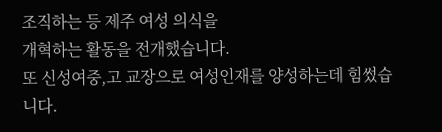조직하는 등 제주 여성 의식을
개혁하는 활동을 전개했습니다.
또 신성여중,고 교장으로 여성인재를 양성하는데 힘썼습니다.